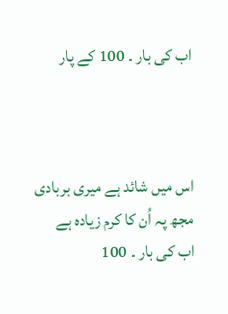اب کی بار ۔ 100 کے پار



اس میں شائد ہے میری بربادی
مجھ پہ اُن کا کرم زیادہ ہے
اب کی بار ۔ 100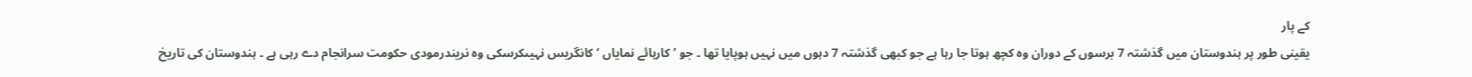کے پار
یقینی طور پر ہندوستان میں گذشتہ 7 برسوں کے دوران وہ کچھ ہوتا جا رہا ہے جو کبھی گذشتہ 7 دہوں میں نہیں ہوپایا تھا ۔ جو ’ کارہائے نمایاں ‘ کانگریس نہیںکرسکی وہ نریندرمودی حکومت سرانجام دے رہی ہے ۔ ہندوستان کی تاریخ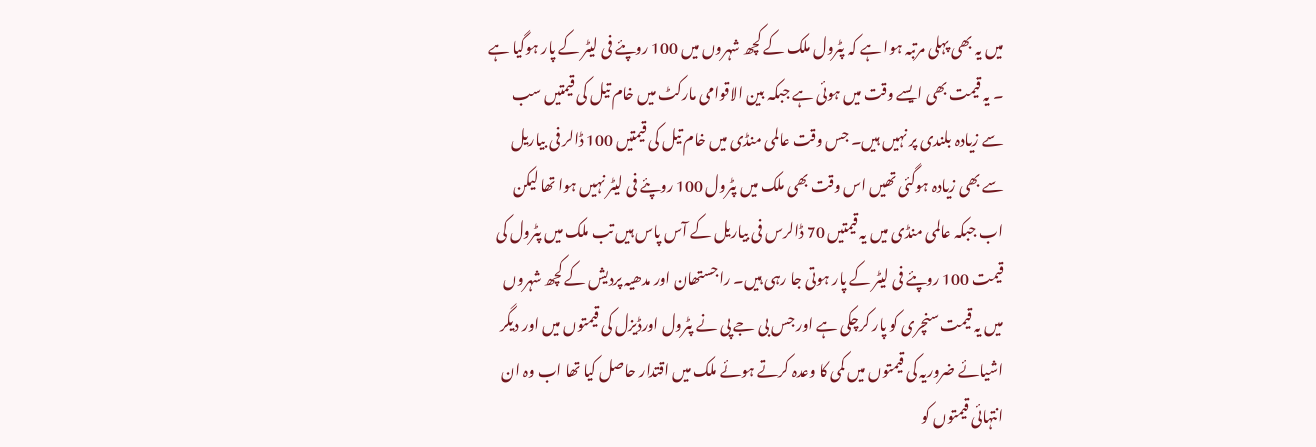میں یہ بھی پہلی مرتبہ ہوا ہے کہ پٹرول ملک کے کچھ شہروں میں 100 روپئے فی لیٹر کے پار ہوگیا ہے ۔ یہ قیمت بھی ایسے وقت میں ہوئی ہے جبکہ بین الاقوامی مارکٹ میں خام تیل کی قیمتیں سب سے زیادہ بلندی پر نہیں ہیں۔ جس وقت عالمی منڈی میں خام تیل کی قیمتیں 100 ڈالر فی بیاریل سے بھی زیادہ ہوگئی تھیں اس وقت بھی ملک میں پٹرول 100 روپئے فی لیٹر نہیں ہوا تھا لیکن اب جبکہ عالمی منڈی میں یہ قیمتیں 70 ڈالرس فی بیاریل کے آس پاس ہیں تب ملک میں پٹرول کی قیمت 100 روپئے فی لیٹر کے پار ہوتی جا رہی ہیں۔ راجستھان اور مدھیہ پردیش کے کچھ شہروں میں یہ قیمت سنچری کو پار کرچکی ہے اور جس بی جے پی نے پٹرول اورڈیزل کی قیمتوں میں اور دیگر اشیائے ضروریہ کی قیمتوں میں کمی کا وعدہ کرتے ہوئے ملک میں اقتدار حاصل کیا تھا اب وہ ان انتہائی قیمتوں کو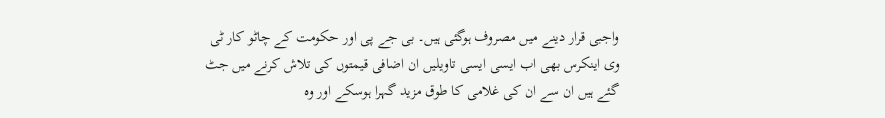واجبی قرار دینے میں مصروف ہوگئی ہیں۔ بی جے پی اور حکومت کے چاٹو کار ٹی وی اینکرس بھی اب ایسی ایسی تاویلیں ان اضافی قیمتوں کی تلاش کرنے میں جٹ گئے ہیں ان سے ان کی غلامی کا طوق مزید گہرا ہوسکے اور وہ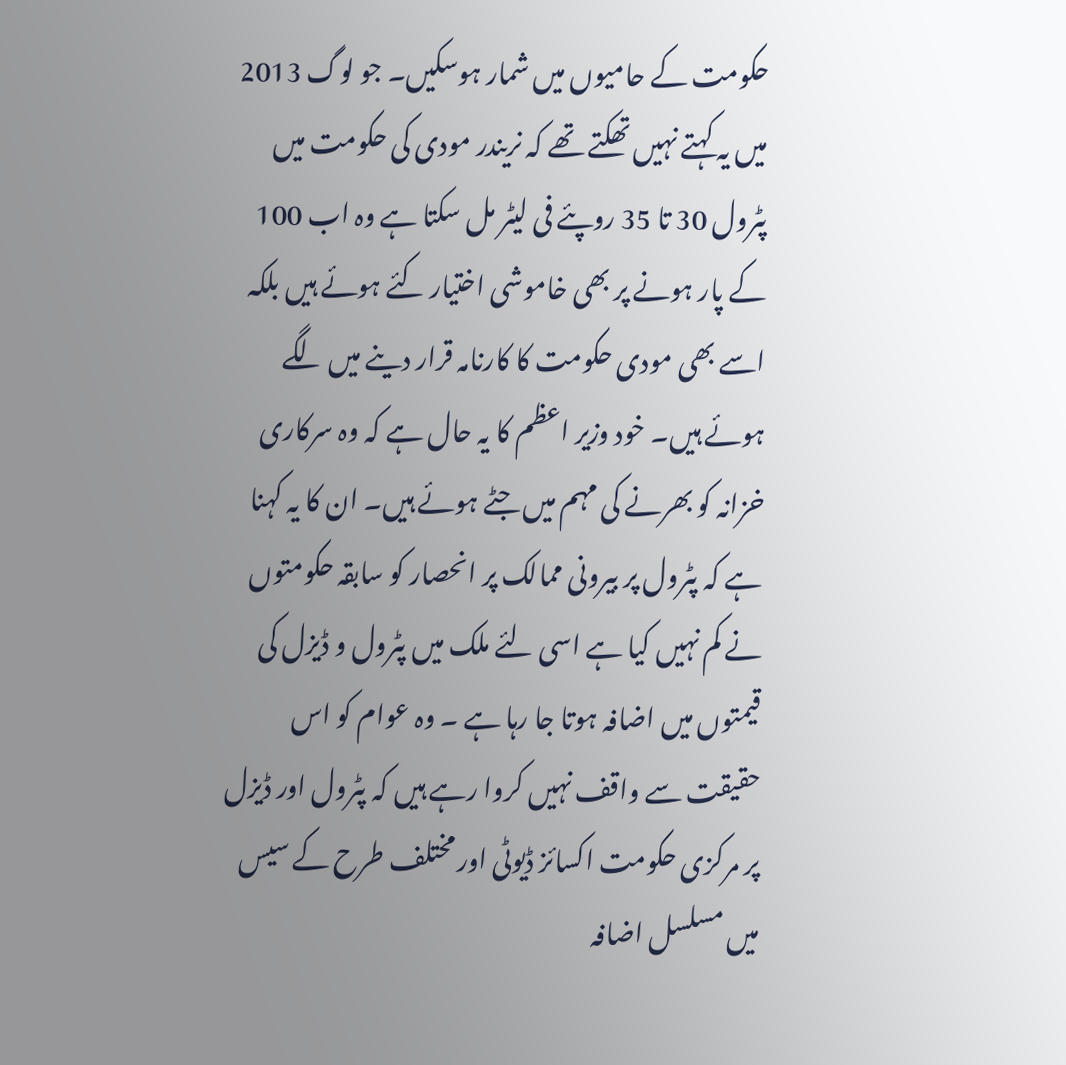حکومت کے حامیوں میں شمار ہوسکیں۔ جو لوگ 2013 میں یہ کہتے نہیں تھکتے تھے کہ نریندر مودی کی حکومت میں پٹرول 30 تا 35 روپئے فی لیٹر مل سکتا ہے وہ اب 100 کے پار ہونے پر بھی خاموشی اختیار کئے ہوئے ہیں بلکہ اسے بھی مودی حکومت کا کارنامہ قرار دینے میں لگے ہوئے ہیں۔ خود وزیر اعظم کا یہ حال ہے کہ وہ سرکاری خزانہ کو بھرنے کی مہم میں جٹے ہوئے ہیں۔ ان کا یہ کہنا ہے کہ پٹرول پر بیرونی ممالک پر انحصار کو سابقہ حکومتوں نے کم نہیں کیا ہے اسی لئے ملک میں پٹرول و ڈیزل کی قیمتوں میں اضافہ ہوتا جا رہا ہے ۔ وہ عوام کو اس حقیقت سے واقف نہیں کروا رہے ہیں کہ پٹرول اور ڈیزل پر مرکزی حکومت اکسائز ڈیوٹی اور مختلف طرح کے سیس میں مسلسل اضافہ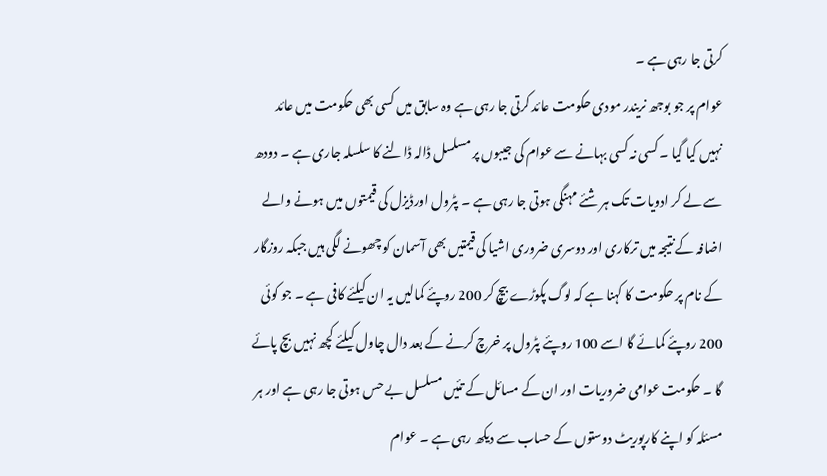کرتی جا رہی ہے ۔
عوام پر جو بوجھ نریندر مودی حکومت عائد کرتی جا رہی ہے وہ سابق میں کسی بھی حکومت میں عائد نہیں کیا گیا ۔ کسی نہ کسی بہانے سے عوام کی جیبوں پر مسلسل ڈالہ ڈالنے کا سلسلہ جاری ہے ۔ دودھ سے لے کر ادویات تک ہر شئے مہنگی ہوتی جا رہی ہے ۔ پٹرول اورڈیزل کی قیمتوں میں ہونے والے اضافہ کے نتیجہ میں ترکاری اور دوسری ضروری اشیا کی قیمتیں بھی آسمان کو چھونے لگی ہیں جبکہ روزگار کے نام پر حکومت کا کہنا ہے کہ لوگ پکوڑے بیچ کر 200 روپئے کمالیں یہ ان کیلئے کافی ہے ۔ جو کوئی 200 روپئے کمائے گا اسے 100 روپئے پٹرول پر خرچ کرنے کے بعد دال چاول کیلئے کچھ نہیں بچ پائے گا ۔ حکومت عوامی ضروریات اور ان کے مسائل کے تئیں مسلسل بے حس ہوتی جا رہی ہے اور ہر مسئلہ کو اپنے کارپوریٹ دوستوں کے حساب سے دیکھ رہی ہے ۔ عوام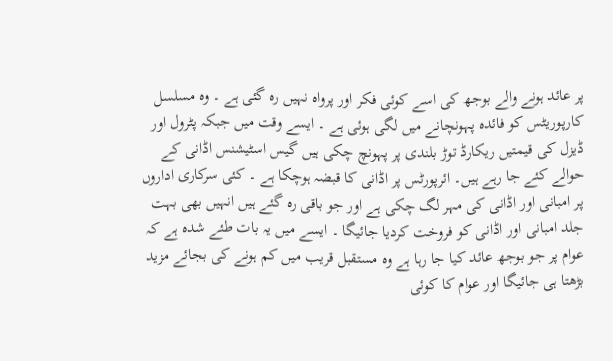پر عائد ہونے والے بوجھ کی اسے کوئی فکر اور پرواہ نہیں رہ گئی ہے ۔ وہ مسلسل کارپوریٹس کو فائدہ پہونچانے میں لگی ہوئی ہے ۔ ایسے وقت میں جبکہ پٹرول اور ڈیزل کی قیمتیں ریکارڈ توڑ بلندی پر پہونچ چکی ہیں گیس اسٹیشنس اڈانی کے حوالے کئے جا رہے ہیں۔ ائرپورٹس پر اڈانی کا قبضہ ہوچکا ہے ۔ کئی سرکاری اداروں پر امبانی اور اڈانی کی مہر لگ چکی ہے اور جو باقی رہ گئے ہیں انہیں بھی بہت جلد امبانی اور اڈانی کو فروخت کردیا جائیگا ۔ ایسے میں یہ بات طئے شدہ ہے کہ عوام پر جو بوجھ عائد کیا جا رہا ہے وہ مستقبل قریب میں کم ہونے کی بجائے مزید بڑھتا ہی جائیگا اور عوام کا کوئی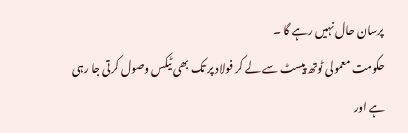پرسان حال نہیں رہے گا ۔
حکومت معمولی ٹوتھ پیسٹ سے لے کر فولاد پر تک بھی ٹیکس وصول کرتی جا رہی ہے اور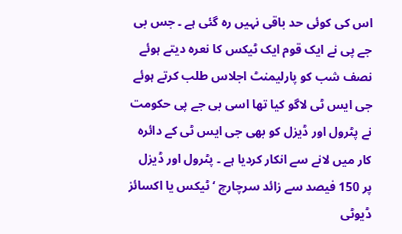اس کی کوئی حد باقی نہیں رہ گئی ہے ۔ جس بی جے پی نے ایک قوم ایک ٹیکس کا نعرہ دیتے ہوئے نصف شب کو پارلیمنٹ اجلاس طلب کرتے ہوئے جی ایس ٹی لاگو کیا تھا اسی بی جے پی حکومت نے پٹرول اور ڈیزل کو بھی جی ایس ٹی کے دائرہ کار میں لانے سے انکار کردیا ہے ۔ پٹرول اور ڈیزل پر 150 فیصد سے زائد سرچارچ ‘ ٹیکس یا اکسائز ڈیوٹی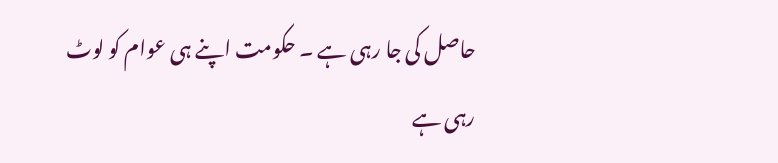حاصل کی جا رہی ہے ۔ حکومت اپنے ہی عوام کو لوٹ رہی ہے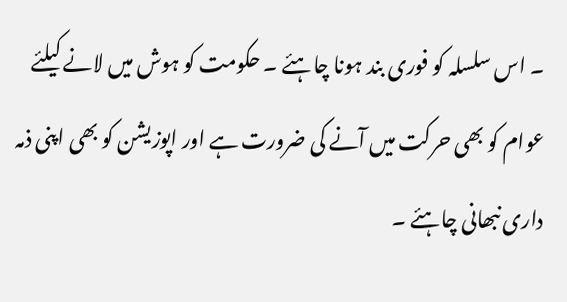۔ اس سلسلہ کو فوری بند ہونا چاہئے ۔ حکومت کو ہوش میں لانے کیلئے عوام کو بھی حرکت میں آنے کی ضرورت ہے اور اپوزیشن کو بھی اپنی ذمہ داری نبھانی چاہئے ۔